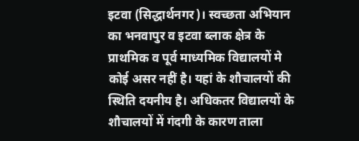इटवा (सिद्धार्थनगर)। स्वच्छता अभियान का भनवापुर व इटवा ब्लाक क्षेत्र के प्राथमिक व पूर्व माध्यमिक विद्यालयों मे कोई असर नहीं है। यहां के शौचालयों की स्थिति दयनीय है। अधिकतर विद्यालयों के शौचालयों में गंदगी के कारण ताला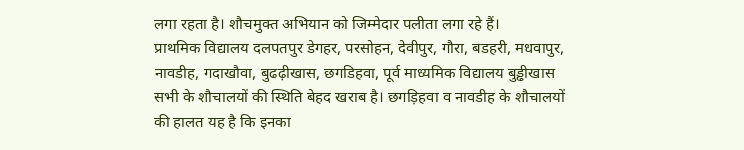लगा रहता है। शौचमुक्त अभियान को जिम्मेदार पलीता लगा रहे हैं।
प्राथमिक विद्यालय दलपतपुर डेगहर, परसोहन, देवीपुर, गौरा, बडहरी, मधवापुर, नावडीह, गदाखौवा, बुढढ़ीखास, छगडिहवा, पूर्व माध्यमिक विद्यालय बुड्ढीखास सभी के शौचालयों की स्थिति बेहद खराब है। छगड़िहवा व नावडीह के शौचालयों की हालत यह है कि इनका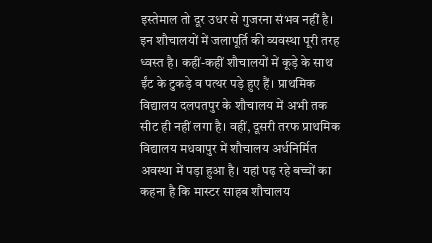इस्तेमाल तो दूर उधर से गुजरना संभव नहीं है। इन शौचालयों में जलापूर्ति की व्यवस्था पूरी तरह ध्वस्त है। कहीं-कहीं शौचालयों में कूड़े के साथ ईंट के टुकड़े व पत्थर पड़े हुए हैं। प्राथमिक विद्यालय दलपतपुर के शौचालय में अभी तक सीट ही नहीं लगा है। वहीं, दूसरी तरफ प्राथमिक विद्यालय मधवापुर में शौचालय अर्धनिर्मित अवस्था में पड़ा हुआ है। यहां पढ़ रहे बच्चों का कहना है कि मास्टर साहब शौचालय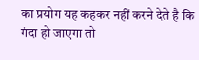का प्रयोग यह कहकर नहीं करने देते है कि गंदा हो जाएगा तो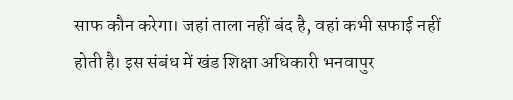साफ कौन करेगा। जहां ताला नहीं बंद है, वहां कभी सफाई नहीं होती है। इस संबंध में खंड शिक्षा अधिकारी भनवापुर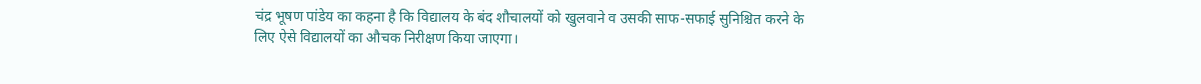चंद्र भूषण पांडेय का कहना है कि विद्यालय के बंद शौचालयों को खुलवाने व उसकी साफ-सफाई सुनिश्चित करने के लिए ऐसे विद्यालयों का औचक निरीक्षण किया जाएगा।